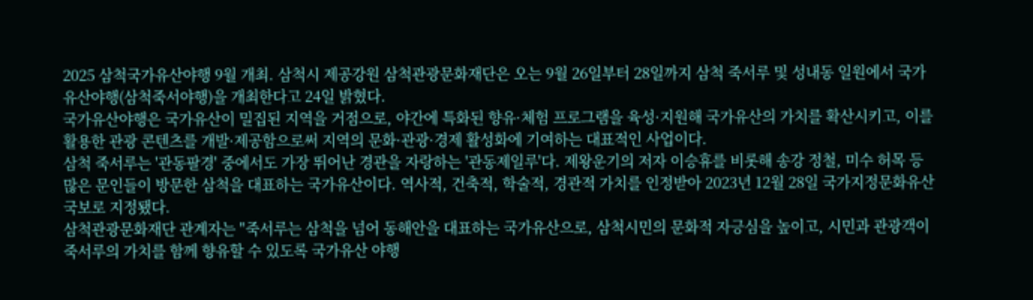2025 삼척국가유산야행 9월 개최. 삼척시 제공강원 삼척관광문화재단은 오는 9월 26일부터 28일까지 삼척 죽서루 및 성내동 일원에서 국가유산야행(삼척죽서야행)을 개최한다고 24일 밝혔다.
국가유산야행은 국가유산이 밀집된 지역을 거점으로, 야간에 특화된 향유·체험 프로그램을 육성·지원해 국가유산의 가치를 확산시키고, 이를 활용한 관광 콘텐츠를 개발·제공함으로써 지역의 문화·관광·경제 활성화에 기여하는 대표적인 사업이다.
삼척 죽서루는 '관동팔경' 중에서도 가장 뛰어난 경관을 자랑하는 '관동제일루'다. 제왕운기의 저자 이승휴를 비롯해 송강 정철, 미수 허목 등 많은 문인들이 방문한 삼척을 대표하는 국가유산이다. 역사적, 건축적, 학술적, 경관적 가치를 인정받아 2023년 12월 28일 국가지정문화유산 국보로 지정됐다.
삼척관광문화재단 관계자는 "죽서루는 삼척을 넘어 동해안을 대표하는 국가유산으로, 삼척시민의 문화적 자긍심을 높이고, 시민과 관광객이 죽서루의 가치를 함께 향유할 수 있도록 국가유산 야행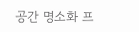공간 명소화 프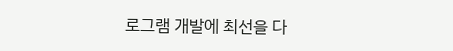로그램 개발에 최선을 다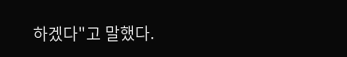하겠다"고 말했다.